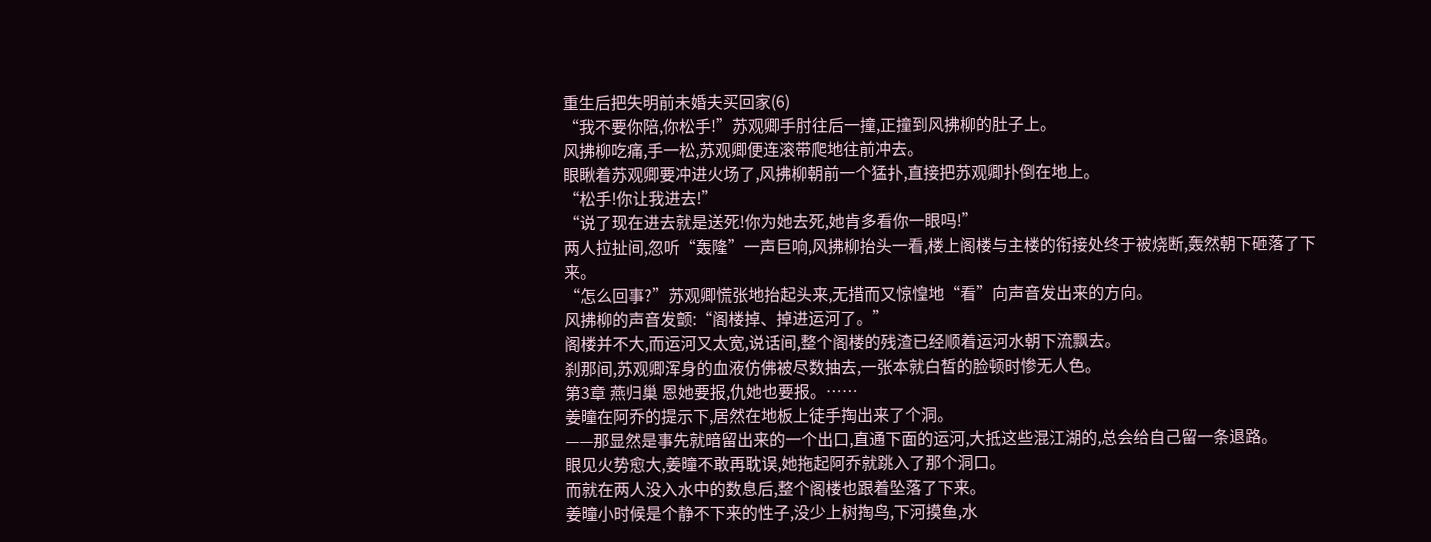重生后把失明前未婚夫买回家(6)
“我不要你陪,你松手!”苏观卿手肘往后一撞,正撞到风拂柳的肚子上。
风拂柳吃痛,手一松,苏观卿便连滚带爬地往前冲去。
眼瞅着苏观卿要冲进火场了,风拂柳朝前一个猛扑,直接把苏观卿扑倒在地上。
“松手!你让我进去!”
“说了现在进去就是送死!你为她去死,她肯多看你一眼吗!”
两人拉扯间,忽听“轰隆”一声巨响,风拂柳抬头一看,楼上阁楼与主楼的衔接处终于被烧断,轰然朝下砸落了下来。
“怎么回事?”苏观卿慌张地抬起头来,无措而又惊惶地“看”向声音发出来的方向。
风拂柳的声音发颤:“阁楼掉、掉进运河了。”
阁楼并不大,而运河又太宽,说话间,整个阁楼的残渣已经顺着运河水朝下流飘去。
刹那间,苏观卿浑身的血液仿佛被尽数抽去,一张本就白皙的脸顿时惨无人色。
第3章 燕归巢 恩她要报,仇她也要报。……
姜曈在阿乔的提示下,居然在地板上徒手掏出来了个洞。
——那显然是事先就暗留出来的一个出口,直通下面的运河,大抵这些混江湖的,总会给自己留一条退路。
眼见火势愈大,姜曈不敢再耽误,她拖起阿乔就跳入了那个洞口。
而就在两人没入水中的数息后,整个阁楼也跟着坠落了下来。
姜曈小时候是个静不下来的性子,没少上树掏鸟,下河摸鱼,水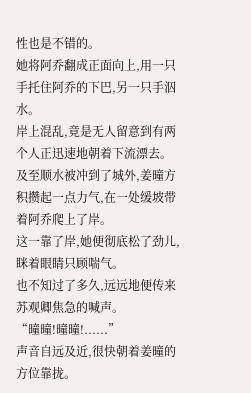性也是不错的。
她将阿乔翻成正面向上,用一只手托住阿乔的下巴,另一只手泅水。
岸上混乱,竟是无人留意到有两个人正迅速地朝着下流漂去。
及至顺水被冲到了城外,姜曈方积攒起一点力气,在一处缓坡带着阿乔爬上了岸。
这一靠了岸,她便彻底松了劲儿,眯着眼睛只顾喘气。
也不知过了多久,远远地便传来苏观卿焦急的喊声。
“曈曈!曈曈!......”
声音自远及近,很快朝着姜曈的方位靠拢。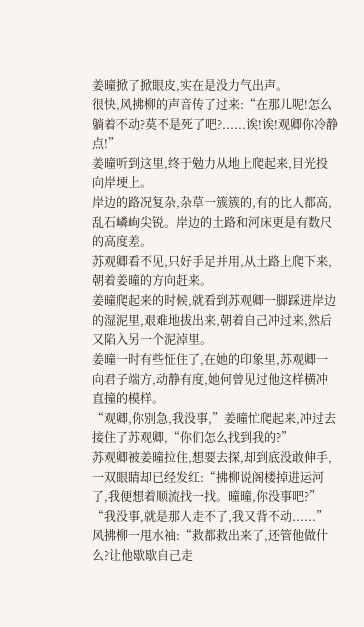姜曈掀了掀眼皮,实在是没力气出声。
很快,风拂柳的声音传了过来:“在那儿呢!怎么躺着不动?莫不是死了吧?......诶!诶!观卿你冷静点!”
姜曈听到这里,终于勉力从地上爬起来,目光投向岸埂上。
岸边的路况复杂,杂草一簇簇的,有的比人都高,乱石嶙峋尖锐。岸边的土路和河床更是有数尺的高度差。
苏观卿看不见,只好手足并用,从土路上爬下来,朝着姜曈的方向赶来。
姜曈爬起来的时候,就看到苏观卿一脚踩进岸边的湿泥里,艰难地拔出来,朝着自己冲过来,然后又陷入另一个泥淖里。
姜曈一时有些怔住了,在她的印象里,苏观卿一向君子端方,动静有度,她何曾见过他这样横冲直撞的模样。
“观卿,你别急,我没事,”姜曈忙爬起来,冲过去接住了苏观卿,“你们怎么找到我的?”
苏观卿被姜曈拉住,想要去探,却到底没敢伸手,一双眼睛却已经发红:“拂柳说阁楼掉进运河了,我便想着顺流找一找。曈曈,你没事吧?”
“我没事,就是那人走不了,我又背不动......”
风拂柳一甩水袖:“救都救出来了,还管他做什么?让他歇歇自己走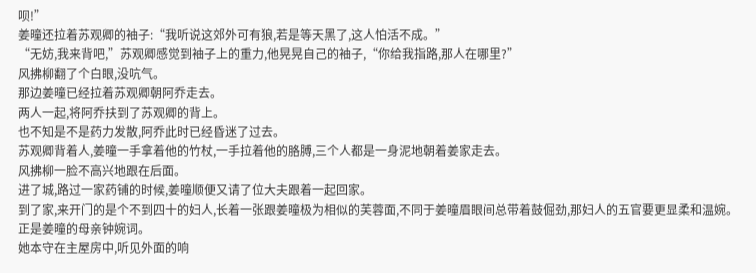呗!”
姜曈还拉着苏观卿的袖子:“我听说这郊外可有狼,若是等天黑了,这人怕活不成。”
“无妨,我来背吧,”苏观卿感觉到袖子上的重力,他晃晃自己的袖子,“你给我指路,那人在哪里?”
风拂柳翻了个白眼,没吭气。
那边姜曈已经拉着苏观卿朝阿乔走去。
两人一起,将阿乔扶到了苏观卿的背上。
也不知是不是药力发散,阿乔此时已经昏迷了过去。
苏观卿背着人,姜曈一手拿着他的竹杖,一手拉着他的胳膊,三个人都是一身泥地朝着姜家走去。
风拂柳一脸不高兴地跟在后面。
进了城,路过一家药铺的时候,姜曈顺便又请了位大夫跟着一起回家。
到了家,来开门的是个不到四十的妇人,长着一张跟姜曈极为相似的芙蓉面,不同于姜曈眉眼间总带着鼓倔劲,那妇人的五官要更显柔和温婉。
正是姜曈的母亲钟婉词。
她本守在主屋房中,听见外面的响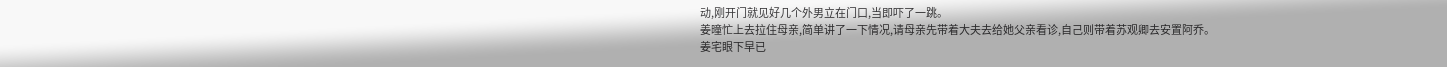动,刚开门就见好几个外男立在门口,当即吓了一跳。
姜曈忙上去拉住母亲,简单讲了一下情况,请母亲先带着大夫去给她父亲看诊,自己则带着苏观卿去安置阿乔。
姜宅眼下早已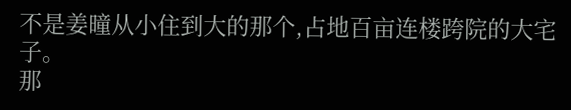不是姜曈从小住到大的那个,占地百亩连楼跨院的大宅子。
那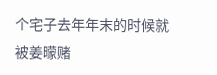个宅子去年年末的时候就被姜曚赌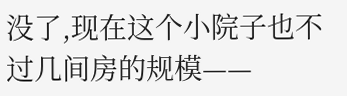没了,现在这个小院子也不过几间房的规模——